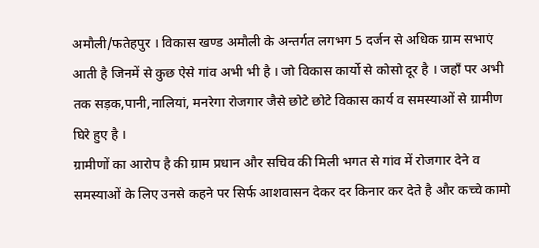अमौली/फतेहपुर । विकास खण्ड अमौली के अन्तर्गत लगभग 5 दर्जन से अधिक ग्राम सभाएं आती है जिनमें से कुछ ऐसे गांव अभी भी है । जो विकास कार्यो से कोसो दूर है । जहाँ पर अभी तक सड़क,पानी,नालियां, मनरेगा रोजगार जैसे छोटे छोटे विकास कार्य व समस्याओं से ग्रामीण घिरे हुए है ।
ग्रामीणों का आरोप है की ग्राम प्रधान और सचिव की मिली भगत से गांव में रोजगार देने व समस्याओं के लिए उनसे कहने पर सिर्फ आशवासन देकर दर किनार कर देते है और कच्चे कामो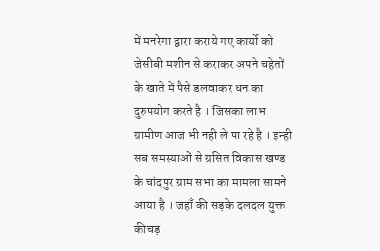में मनरेगा द्वारा कराये गए कार्यो को जेसीबी मशीन से कराकर अपने चहेतों के खाते में पैसे डलवाकर धन का दुरुपयोग करते है । जिसका लाभ ग्रामीण आज भी नही ले पा रहे है । इन्ही सब समस्याओं से ग्रसित विकास खण्ड के चांदपुर ग्राम सभा का मामला सामने आया है । जहाँ की सड़के दलदल युक्त कीचड़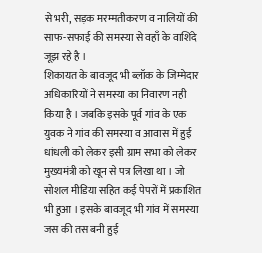से भरी, सड़क मरम्मतीकरण व नालियों की साफ-सफाई की समस्या से वहाँ के वाशिंदे जूझ रहे है ।
शिकायत के बावजूद भी ब्लॉक के जिम्मेदार अधिकारियों ने समस्या का निवारण नही किया है । जबकि इसके पूर्व गांव के एक युवक ने गांव की समस्या व आवास में हुई धांधली को लेकर इसी ग्राम सभा को लेकर मुख्यमंत्री को खून से पत्र लिखा था । जो सोशल मीडिया सहित कई पेपरों में प्रकाशित भी हुआ । इसके बावजूद भी गांव में समस्या जस की तस बनी हुई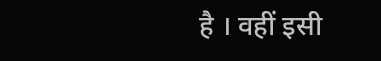है । वहीं इसी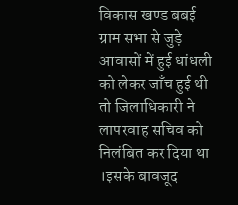विकास खण्ड बबई ग्राम सभा से जुड़े आवासों में हुई धांधली को लेकर जाँच हुई थी तो जिलाधिकारी ने लापरवाह सचिव को निलंबित कर दिया था ।इसके बावजूद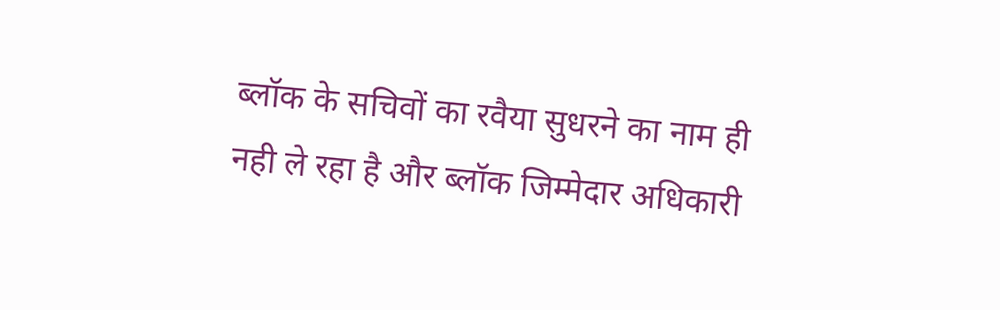ब्लॉक के सचिवों का रवैया सुधरने का नाम ही नही ले रहा है और ब्लॉक जिम्मेदार अधिकारी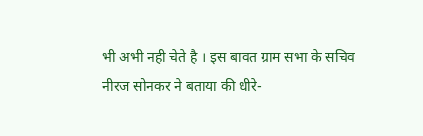भी अभी नही चेते है । इस बावत ग्राम सभा के सचिव नीरज सोनकर ने बताया की धीरे-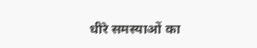धीरे समस्याओं का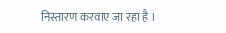निस्तारण करवाए जा रहा है ।